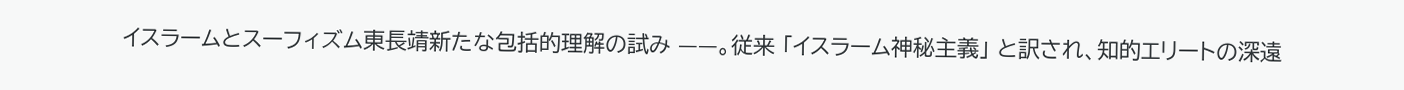イスラームとスーフィズム東長靖新たな包括的理解の試み ——。従来 「イスラーム神秘主義」 と訳され、知的エリートの深遠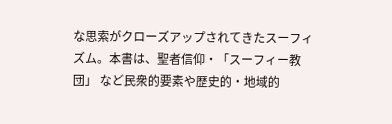な思索がクローズアップされてきたスーフィズム。本書は、聖者信仰・「スーフィー教団」 など民衆的要素や歴史的・地域的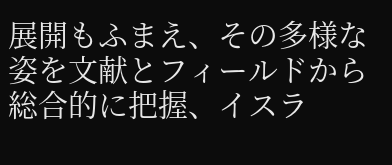展開もふまえ、その多様な姿を文献とフィールドから総合的に把握、イスラ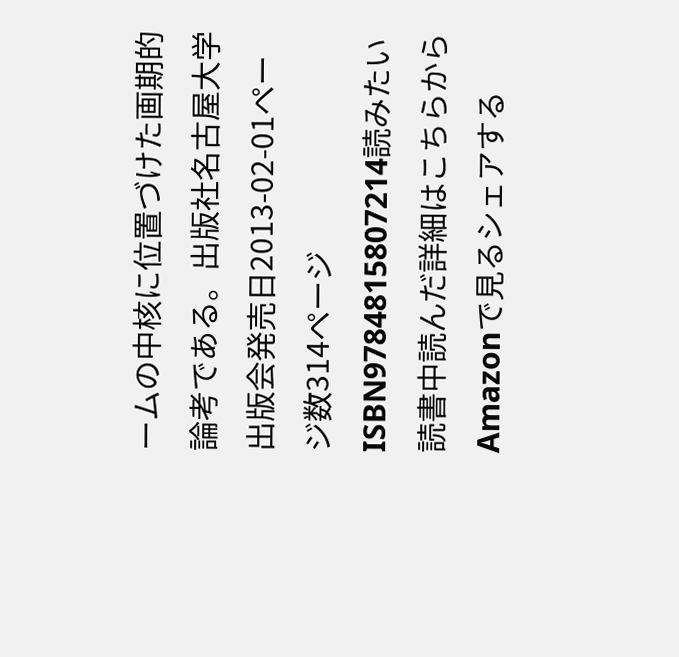ームの中核に位置づけた画期的論考である。出版社名古屋大学出版会発売日2013-02-01ページ数314ページISBN9784815807214読みたい読書中読んだ詳細はこちらからAmazonで見るシェアする